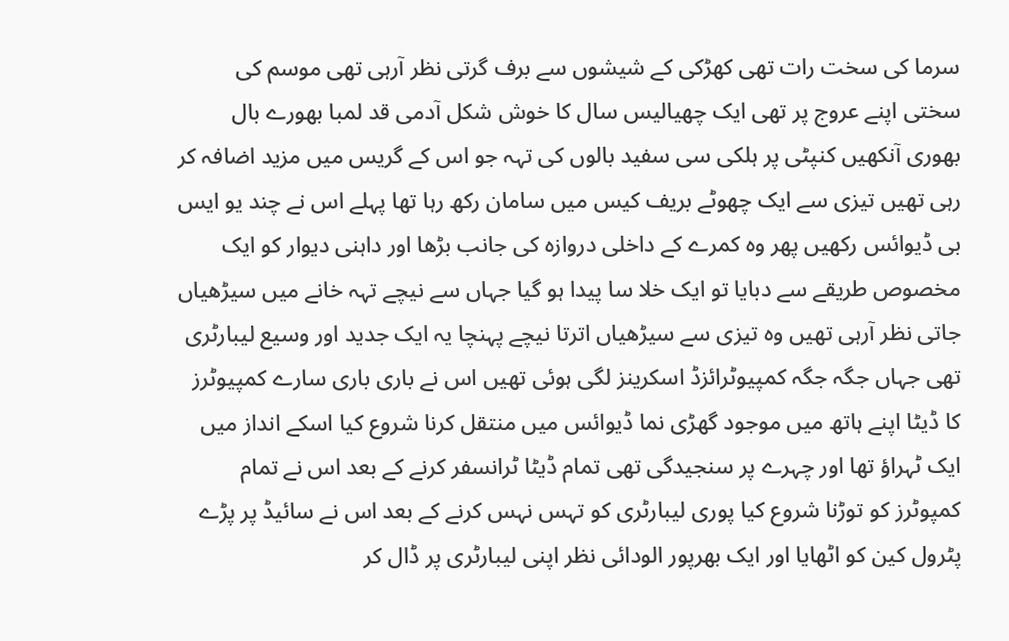سرما کی سخت رات تھی کھڑکی کے شیشوں سے برف گرتی نظر آرہی تھی موسم کی سختی اپنے عروج پر تھی ایک چھیالیس سال کا خوش شکل آدمی قد لمبا بھورے بال بھوری آنکھیں کنپٹی پر ہلکی سی سفید بالوں کی تہہ جو اس کے گریس میں مزید اضافہ کر رہی تھیں تیزی سے ایک چھوٹے بریف کیس میں سامان رکھ رہا تھا پہلے اس نے چند یو ایس بی ڈیوائس رکھیں پھر وه کمرے کے داخلی دروازہ کی جانب بڑھا اور داہنی دیوار کو ایک مخصوص طریقے سے دبایا تو ایک خلا سا پیدا ہو گیا جہاں سے نیچے تہہ خانے میں سیڑھیاں جاتی نظر آرہی تھیں وه تیزی سے سیڑھیاں اترتا نیچے پہنچا یہ ایک جدید اور وسیع لیبارٹری تھی جہاں جگہ جگہ کمپیوٹرائزڈ اسکرینز لگی ہوئی تھیں اس نے باری باری سارے کمپیوٹرز کا ڈیٹا اپنے ہاتھ میں موجود گھڑی نما ڈیوائس میں منتقل کرنا شروع کیا اسکے انداز میں ایک ٹہراؤ تھا اور چہرے پر سنجیدگی تھی تمام ڈیٹا ٹرانسفر کرنے کے بعد اس نے تمام کمپوٹرز کو توڑنا شروع کیا پوری لیبارٹری کو تہس نہس کرنے کے بعد اس نے سائیڈ پر پڑے پٹرول کین کو اٹھایا اور ایک بھرپور الودائی نظر اپنی لیبارٹری پر ڈال کر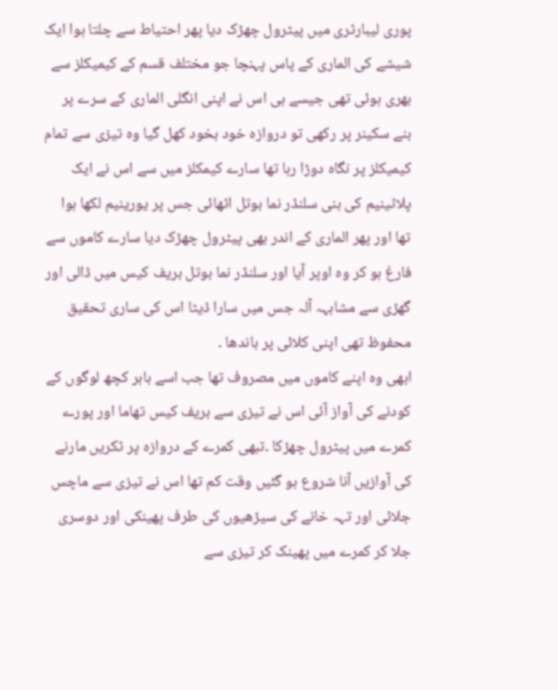پوری لیبارٹری میں پیٹرول چھڑک دیا پھر احتیاط سے چلتا ہوا ایک شیشے کی الماری کے پاس پہنچا جو مختلف قسم کے کیمیکلز سے بھری ہوئی تھی جیسے ہی اس نے اپنی انگلی الماری کے سرے پر بنے سکینر پر رکھی تو دروازہ خود بخود کھل گیا وه تیزی سے تمام کیمیکلز پر نگاہ دوڑا رہا تھا سارے کیمکلز میں سے اس نے ایک پلاٹینیم کی بنی سلنڈر نما بوتل اٹھائی جس پر یورینیم لکھا ہوا تھا اور پھر الماری کے اندر بھی پیٹرول چھڑک دیا سارے کاموں سے فارغ ہو کر وه اوپر آیا اور سلنڈر نما بوتل بریف کیس میں ڈالی اور گھڑی سے مشابہہ آلہ جس میں سارا ڈیٹا اس کی ساری تحقیق محفوظ تھی اپنی کلائی پر باندھا ۔
ابھی وہ اپنے کاموں میں مصروف تھا جب اسے باہر کچھ لوگوں کے کودنے کی آواز آئی اس نے تیزی سے بریف کیس تھاما اور پورے کمرے میں پیٹرول چھڑکا ۔تبھی کمرے کے دروازہ پر ٹکریں مارنے کی آوازیں آنا شروع ہو گئیں وقت کم تھا اس نے تیزی سے ماچس جلائی اور تہہ خانے کی سیڑھیوں کی طرف پھینکی اور دوسری جلا کر کمرے میں پھینک کر تیزی سے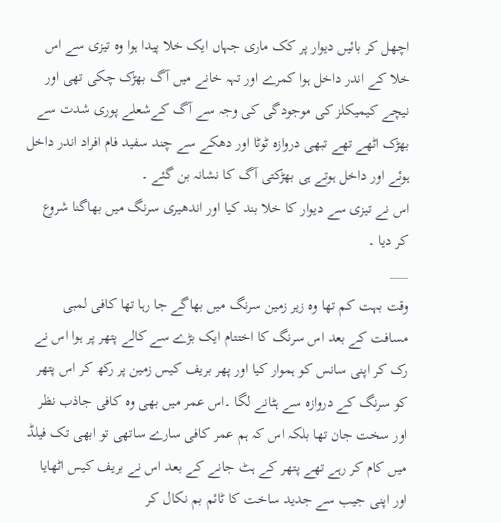اچھل کر بائیں دیوار پر کک ماری جہاں ایک خلا پیدا ہوا وه تیزی سے اس خلا کے اندر داخل ہوا کمرے اور تہہ خانے میں آگ بھڑک چکی تھی اور نیچے کیمیکلز کی موجودگی کی وجہ سے آگ کےشعلے پوری شدت سے بھڑک اٹھے تھے تبھی دروازہ ٹوٹا اور دھکے سے چند سفید فام افراد اندر داخل ہوئے اور داخل ہوتے ہی بھڑکتی آگ کا نشانہ بن گئے ۔
اس نے تیزی سے دیوار کا خلا بند کیا اور اندھیری سرنگ میں بھاگنا شروع کر دیا ۔
___
وقت بہت کم تھا وه زیر زمین سرنگ میں بھاگے جا رہا تھا کافی لمبی مسافت کے بعد اس سرنگ کا اختتام ایک بڑے سے کالے پتھر پر ہوا اس نے رک کر اپنی سانس کو ہموار کیا اور پھر بریف کیس زمین پر رکھ کر اس پتھر کو سرنگ کے دروازہ سے ہٹانے لگا ۔اس عمر میں بھی وه کافی جاذب نظر اور سخت جان تھا بلکہ اس کہ ہم عمر کافی سارے ساتھی تو ابھی تک فیلڈ میں کام کر رہے تھے پتھر کے ہٹ جانے کے بعد اس نے بریف کیس اٹھایا اور اپنی جیب سے جدید ساخت کا ٹائم بم نکال کر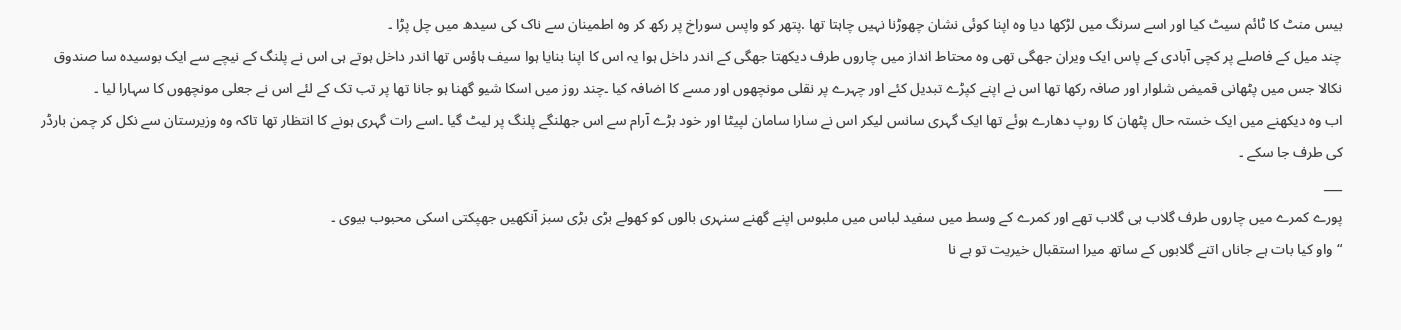بیس منٹ کا ٹائم سیٹ کیا اور اسے سرنگ میں لڑکھا دیا وه اپنا کوئی نشان چھوڑنا نہیں چاہتا تھا .پتھر کو واپس سوراخ پر رکھ کر وه اطمینان سے ناک کی سیدھ میں چل پڑا ۔
چند میل کے فاصلے پر کچی آبادی کے پاس ایک ویران جھگی تھی وه محتاط انداز میں چاروں طرف دیکھتا جھگی کے اندر داخل ہوا یہ اس کا اپنا بنایا ہوا سیف ہاؤس تھا اندر داخل ہوتے ہی اس نے پلنگ کے نیچے سے ایک بوسیدہ سا صندوق نکالا جس میں پٹھانی قمیض شلوار اور صافہ رکھا تھا اس نے اپنے کپڑے تبدیل کئے اور چہرے پر نقلی مونچھوں اور مسے کا اضافہ کیا ۔چند روز میں اسکا شیو گھنا ہو جانا تھا پر تب تک کے لئے اس نے جعلی مونچھوں کا سہارا لیا ۔
اب وه دیکھنے میں ایک خستہ حال پٹھان کا روپ دھارے ہوئے تھا ایک گہری سانس لیکر اس نے سارا سامان لپیٹا اور خود بڑے آرام سے اس جھلنگے پلنگ پر لیٹ گیا ۔اسے رات گہری ہونے کا انتظار تھا تاکہ وه وزیرستان سے نکل کر چمن بارڈر کی طرف جا سکے ۔
___
پورے کمرے میں چاروں طرف گلاب ہی گلاب تھے اور کمرے کے وسط میں سفید لباس میں ملبوس اپنے گھنے سنہری بالوں کو کھولے بڑی بڑی سبز آنکھیں جھپکتی اسکی محبوب بیوی ۔
“واو کیا بات ہے جاناں اتنے گلابوں کے ساتھ میرا استقبال خیریت تو ہے نا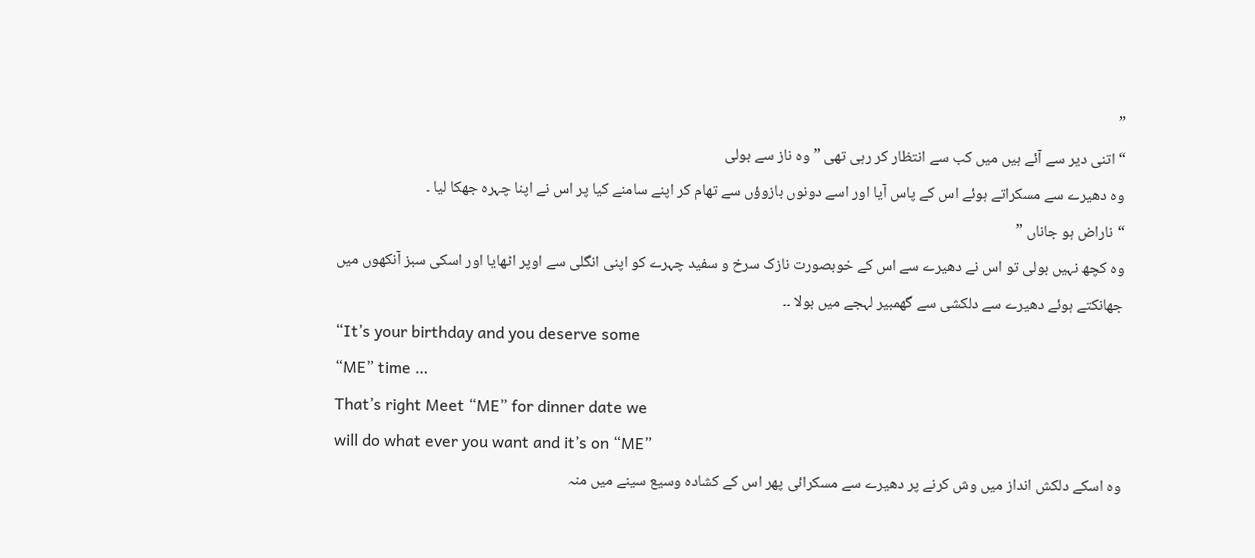”
“اتنی دیر سے آئے ہیں میں کب سے انتظار کر رہی تھی ” وہ ناز سے بولی
وه دھیرے سے مسکراتے ہوئے اس کے پاس آیا اور اسے دونوں بازوؤں سے تھام کر اپنے سامنے کیا پر اس نے اپنا چہرہ جھکا لیا ۔
“ناراض ہو جاناں ”
وه کچھ نہیں بولی تو اس نے دھیرے سے اس کے خوبصورت نازک سرخ و سفید چہرے کو اپنی انگلی سے اوپر اٹھایا اور اسکی سبز آنکھوں میں جھانکتے ہوئے دھیرے سے دلکشی سے گھمبیر لہجے میں بولا ۔۔
“It’s your birthday and you deserve some
“ME” time …
That’s right Meet “ME” for dinner date we
will do what ever you want and it’s on “ME”
وه اسکے دلکش انداز میں وش کرنے پر دھیرے سے مسکرائی پھر اس کے کشادہ وسیع سینے میں منہ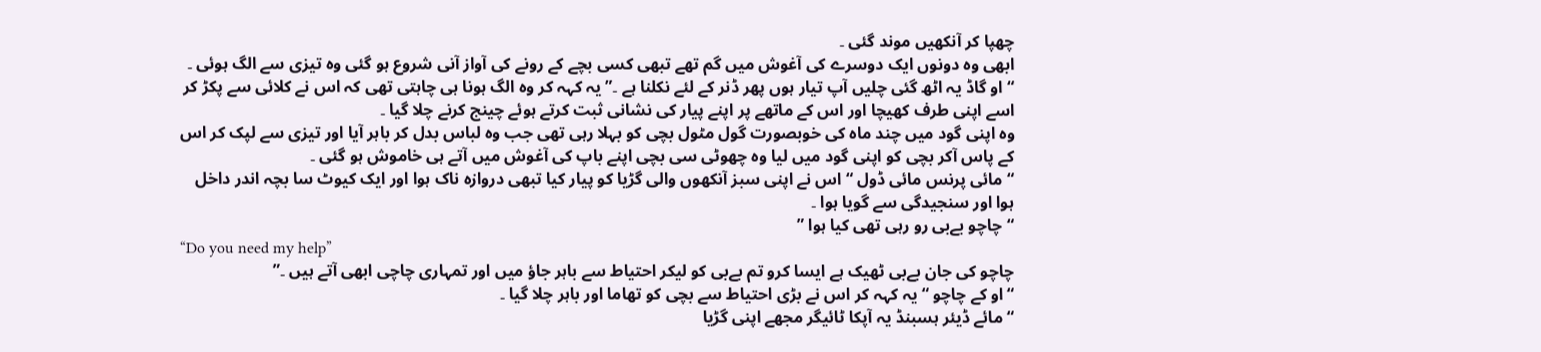چھپا کر آنکھیں موند گئی ۔
ابھی وه دونوں ایک دوسرے کی آغوش میں گم تھے تبھی کسی بچے کے رونے کی آواز آنی شروع ہو گئی وه تیزی سے الگ ہوئی ۔
“او گاڈ یہ اٹھ گئی چلیں آپ تیار ہوں پھر ڈنر کے لئے نکلنا ہے ۔”یہ کہہ کر وه الگ ہونا ہی چاہتی تھی کہ اس نے کلائی سے پکڑ کر اسے اپنی طرف کھیچا اور اس کے ماتھے پر اپنے پیار کی نشانی ثبت کرتے ہوئے چینج کرنے چلا گیا ۔
وه اپنی گود میں چند ماہ کی خوبصورت گول مٹول بچی کو بہلا رہی تھی جب وه لباس بدل کر باہر آیا اور تیزی سے لپک کر اس کے پاس آکر بچی کو اپنی گود میں لیا وه چھوٹی سی بچی اپنے باپ کی آغوش میں آتے ہی خاموش ہو گئی ۔
“مائی پرنس مائی ڈول “اس نے اپنی سبز آنکھوں والی گڑیا کو پیار کیا تبھی دروازہ ناک ہوا اور ایک کیوٹ سا بچہ اندر داخل ہوا اور سنجیدگی سے گویا ہوا ۔
“چاچو بےبی رو رہی تھی کیا ہوا ”
“Do you need my help”
چاچو کی جان بےبی ٹھیک ہے ایسا کرو تم بےبی کو لیکر احتیاط سے باہر جاؤ میں اور تمہاری چاچی ابھی آتے ہیں ۔”
“او کے چاچو “یہ کہہ کر اس نے بڑی احتیاط سے بچی کو تھاما اور باہر چلا گیا ۔
“مائے ڈیئر ہسبنڈ یہ آپکا ٹائیگر مجھے اپنی گڑیا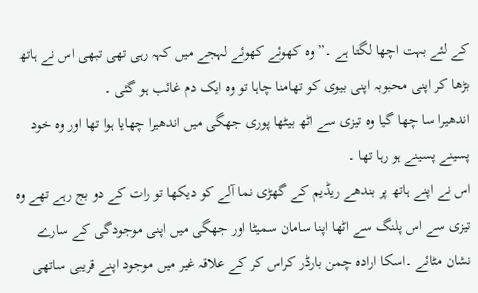کے لئے بہت اچھا لگتا ہے ۔”وه کھوئے کھوئے لہجے میں کہہ رہی تھی تبھی اس نے ہاتھ بڑھا کر اپنی محبوبہ اپنی بیوی کو تھامنا چاہا تو وه ایک دم غائب ہو گئی ۔
اندھیرا سا چھا گیا وه تیزی سے اٹھ بیٹھا پوری جھگی میں اندھیرا چھایا ہوا تھا اور وه خود پسینے پسینے ہو رہا تھا ۔
اس نے اپنے ہاتھ پر بندھے ریڈیم کے گھڑی نما آلے کو دیکھا تو رات کے دو بج رہے تھے وه تیزی سے اس پلنگ سے اٹھا اپنا سامان سمیٹا اور جھگی میں اپنی موجودگی کے سارے نشان مٹائے ۔اسکا ارادہ چمن بارڈر کراس کر کے علاقہ غیر میں موجود اپنے قریبی ساتھی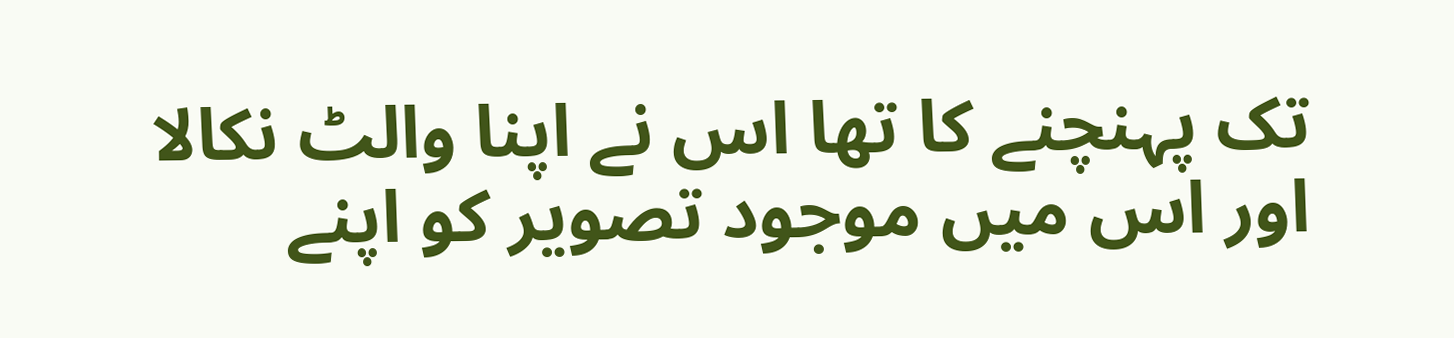تک پہنچنے کا تھا اس نے اپنا والٹ نکالا اور اس میں موجود تصویر کو اپنے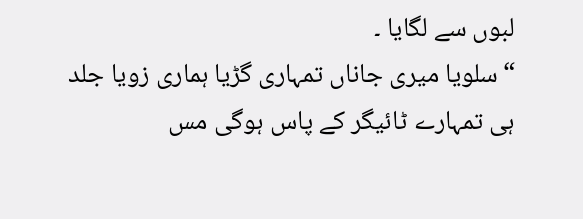لبوں سے لگایا ۔
“سلویا میری جاناں تمہاری گڑیا ہماری زویا جلد ہی تمہارے ٹائیگر کے پاس ہوگی مس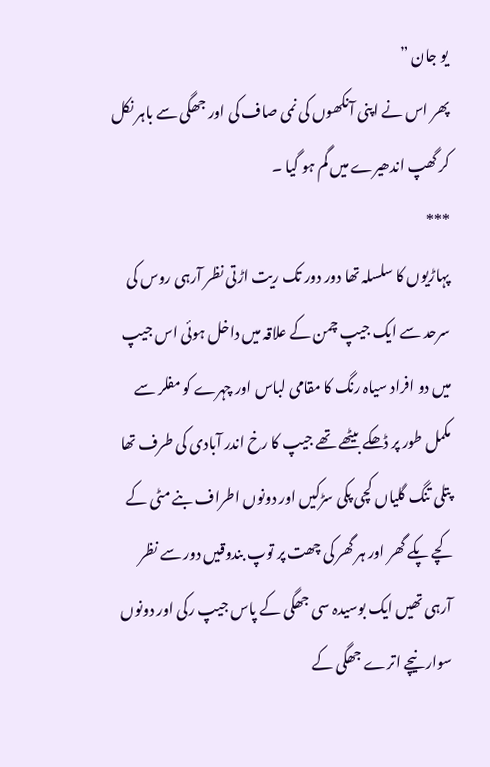یو جان ”
پھر اس نے اپنی آنکھوں کی نمی صاف کی اور جھگی سے باہر نکل کر گھپ اندھیرے میں گم ہو گیا ۔
***
پہاڑیوں کا سلسلہ تھا دور دور تک ریت اڑتی نظر آرہی روس کی سرحد سے ایک جیپ چمن کے علاقہ میں داخل ہوئی اس جیپ میں دو افراد سیاہ رنگ کا مقامی لباس اور چہرے کو مفلر سے مکمل طور پر ڈھکے بیٹھے تھے جیپ کا رخ اندر آبادی کی طرف تھا پتلی تنگ گلیاں کچی پکی سڑکیں اور دونوں اطراف بنے مٹی کے کچے پکے گھر اور ہر گھر کی چھت پر توپ بندوقیں دور سے نظر آرہی تھیں ایک بوسیدہ سی جھگی کے پاس جیپ رکی اور دونوں سوار نیچے اترے جھگی کے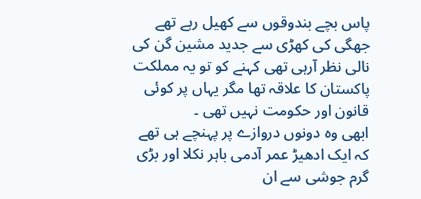پاس بچے بندوقوں سے کھیل رہے تھے جھگی کی کھڑی سے جدید مشین گن کی نالی نظر آرہی تھی کہنے کو تو یہ مملکت پاکستان کا علاقہ تھا مگر یہاں پر کوئی قانون اور حکومت نہیں تھی ۔
ابھی وہ دونوں دروازے پر پہنچے ہی تھے کہ ایک ادھیڑ عمر آدمی باہر نکلا اور بڑی گرم جوشی سے ان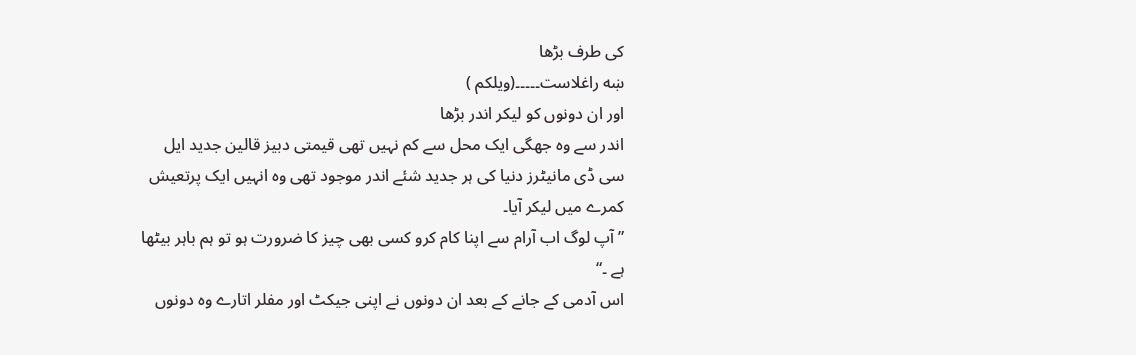کی طرف بڑھا
ښه راغلاست۔۔۔۔۔(ویلکم )
اور ان دونوں کو لیکر اندر بڑھا
اندر سے وہ جھگی ایک محل سے کم نہیں تھی قیمتی دبیز قالین جدید ایل سی ڈی مانیٹرز دنیا کی ہر جدید شئے اندر موجود تھی وہ انہیں ایک پرتعیش کمرے میں لیکر آیا۔
” آپ لوگ اب آرام سے اپنا کام کرو کسی بھی چیز کا ضرورت ہو تو ہم باہر بیٹھا ہے ۔“
اس آدمی کے جانے کے بعد ان دونوں نے اپنی جیکٹ اور مفلر اتارے وہ دونوں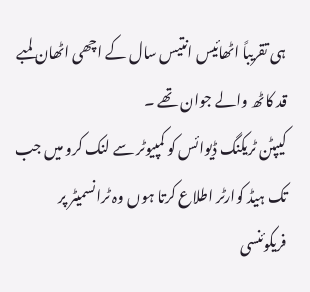ہی تقریباً اٹھائیس انتیس سال کے اچھی اٹھان لمبے قد کاٹھ والے جوان تھے ۔
کیپٹن ٹریکنگ ڈیوائس کو کمپیوٹر سے لنک کرو میں جب تک ہیڈ کوارٹر اطلاع کرتا ہوں وہ ٹرانسمیٹر پر فریکوئنسی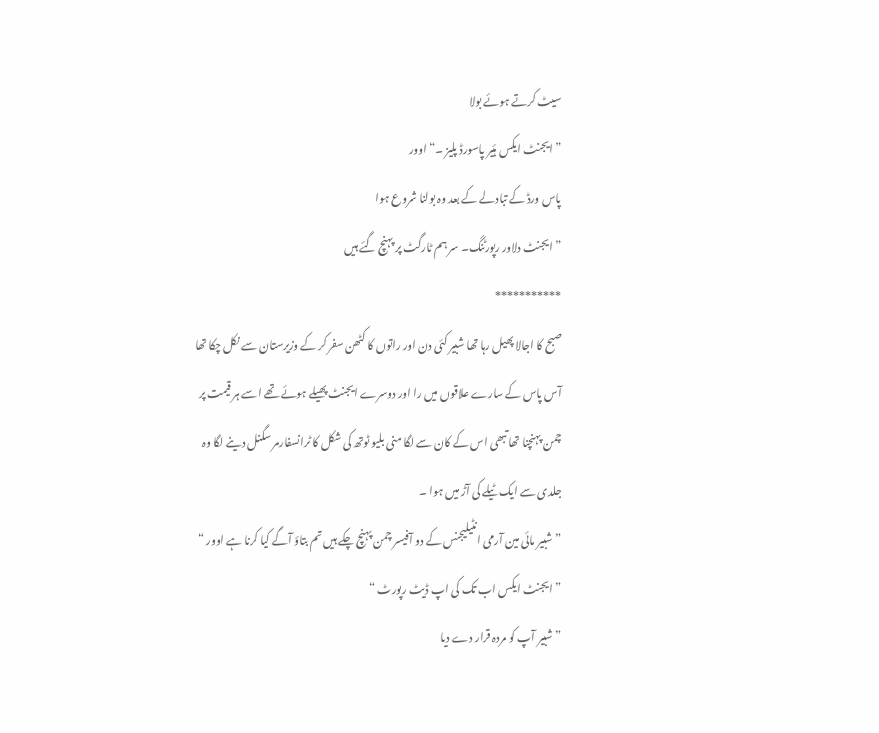سیٹ کرتے ہوئے بولا
” ایجنٹ ایکس ہئیر پاسورڈ پلیز ۔“ اوور
پاس ورڈ کے تبادلے کے بعد وہ بولنا شروع ہوا
”ایجنٹ دلاور رپورٹنگ۔ سر ہم ٹارگٹ پر پہنچ گئے ہیں
***********
صبح کا اجالا پھیل رہا تھا شبیر کئی دن اور راتوں کا کٹھن سفر کر کے وزیرستان سے نکل چکا تھا آس پاس کے سارے علاقوں میں را اور دوسرے ایجنٹ پھیلے ہوئے تھے اسے ہر قیمت پر چمن پہنچنا تھا تبھی اس کے کان سے لگا منی بلیو ٹوتھ کی شکل کا ٹرانسفارمر سگنل دینے لگا وہ جلدی سے ایک ٹیلے کی آڑ میں ہوا ۔
” شبیر مائی مین آرمی انٹیلیجنس کے دو آفیسر چمن پہنچ چکے ہیں تم بتاؤ آگے کیا کرنا ہے اوور “
”ایجنٹ ایکس اب تک کی اپ ڈیٹ رپورٹ “
”شبیر آپ کو مردہ قرار دے دیا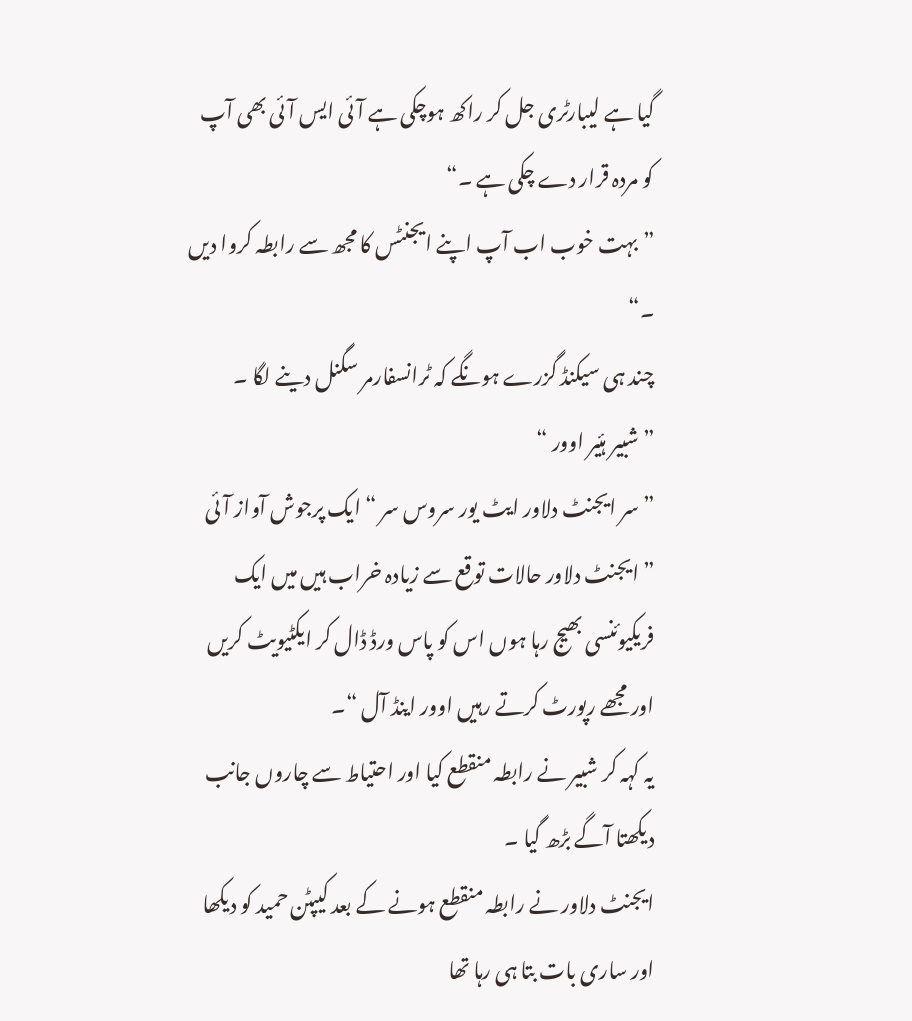گیا ہے لیبارٹری جل کر راکھ ہوچکی ہے آئی ایس آئی بھی آپ کو مردہ قرار دے چکی ہے ۔“
”بہت خوب اب آپ اپنے ایجنٹس کا مجھ سے رابطہ کروا دیں ۔“
چند ہی سیکنڈ گزرے ہونگے کہ ٹرانسفارمر سگنل دینے لگا ۔
”شبیر ہئیر اوور “
”سر ایجنٹ دلاور ایٹ یور سروس سر “ ایک پرجوش آواز آئی
” ایجنٹ دلاور حالات توقع سے زیادہ خراب ہیں میں ایک فریکیوئنسی بھیج رہا ہوں اس کو پاس ورڈ ڈال کر ایکٹیویٹ کریں اور مجھے رپورٹ کرتے رہیں اوور اینڈ آل “۔
یہ کہہ کر شبیر نے رابطہ منقطع کیا اور احتیاط سے چاروں جانب دیکھتا آگے بڑھ گیا ۔
ایجنٹ دلاور نے رابطہ منقطع ہونے کے بعد کیپٹن حمید کو دیکھا اور ساری بات بتا ہی رہا تھا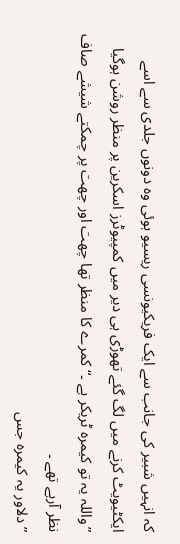کہ انہیں شبیر کی جانب سے ایک فریکیونسی ریسیو ہوئی وہ دونوں جلدی سے اسے ایکٹیویٹ کرنے میں لگ گئے تھوڑی ہی دیر میں کمپیوٹرز اسکرین پر منظر روشن ہوگیا
”واللہ یہ تو کیمرہ ٹریکر ہے ۔“ کمرے کا منظر تھا چھت اور چھت پر چمکتے شیشے صاف نظر آرہے تھے ۔
”دلاور یہ کیمرہ جس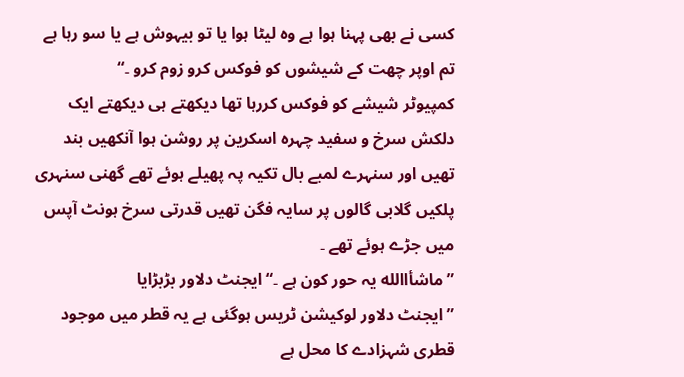کسی نے بھی پہنا ہوا ہے وہ لیٹا ہوا یا تو بیہوش ہے یا سو رہا ہے تم اوپر چھت کے شیشوں کو فوکس کرو زوم کرو ۔“
کمپیوٹر شیشے کو فوکس کررہا تھا دیکھتے ہی دیکھتے ایک دلکش سرخ و سفید چہرہ اسکرین پر روشن ہوا آنکھیں بند تھیں اور سنہرے لمبے بال تکیہ پہ پھیلے ہوئے تھے گھنی سنہری پلکیں گلابی گالوں پر سایہ فگن تھیں قدرتی سرخ ہونٹ آپس میں جڑے ہوئے تھے ۔
”ماشأاالله یہ حور کون ہے ۔“ ایجنٹ دلاور بڑبڑایا
”ایجنٹ دلاور لوکیشن ٹریس ہوگئی ہے یہ قطر میں موجود قطری شہزادے کا محل ہے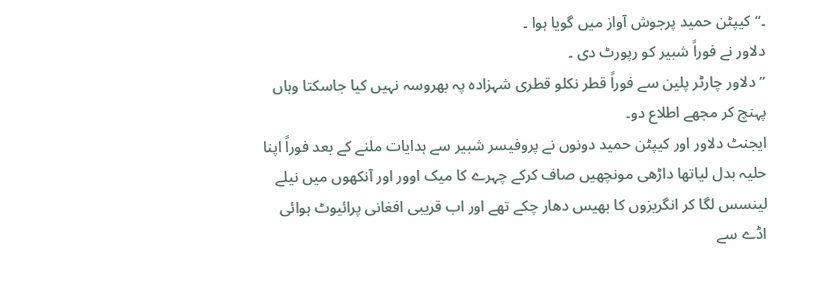۔“ کیپٹن حمید پرجوش آواز میں گویا ہوا ۔
دلاور نے فوراً شبیر کو رپورٹ دی ۔
”دلاور چارٹر پلین سے فوراً قطر نکلو قطری شہزاده پہ بھروسہ نہیں کیا جاسکتا وہاں پہنچ کر مجھے اطلاع دو۔
ایجنٹ دلاور اور کیپٹن حمید دونوں نے پروفیسر شبیر سے ہدایات ملنے کے بعد فوراً اپنا حلیہ بدل لیاتھا داڑھی مونچھیں صاف کرکے چہرے کا میک اوور اور آنکھوں میں نیلے لینسس لگا کر انگریزوں کا بھیس دھار چکے تھے اور اب قریبی افغانی پرائیوٹ ہوائی اڈے سے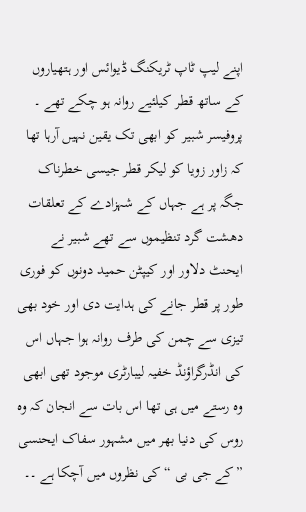اپنے لیپ ٹاپ ٹریکنگ ڈیوائس اور ہتھیاروں کے ساتھ قطر کیلئیے روانہ ہو چکے تھے ۔
پروفیسر شبیر کو ابھی تک یقین نہیں آرہا تھا کہ زاور زویا کو لیکر قطر جیسی خطرناک جگہ پر ہے جہاں کے شہزادے کے تعلقات دھشت گرد تنظیموں سے تھے شبیر نے ایحنٹ دلاور اور کیپٹن حمید دونوں کو فوری طور پر قطر جانے کی ہدایت دی اور خود بھی تیزی سے چمن کی طرف روانہ ہوا جہاں اس کی انڈرگراؤنڈ خفیہ لیبارٹری موجود تھی ابھی وہ رستے میں ہی تھا اس بات سے انجان کہ وہ روس کی دنیا بھر میں مشہور سفاک ایحنسی ”کے جی بی “کی نظروں میں آچکا ہے ۔۔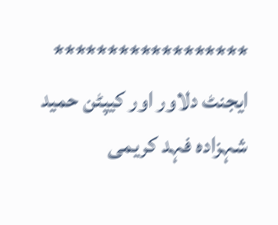******************
ایجنٹ دلاور اور کیپٹن حمید شہزاده فہد کریمی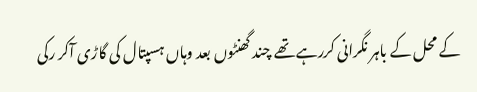کے محل کے باہر نگرانی کررہے تھے چند گھنٹوں بعد وہاں ہسپتال کی گاڑی آکر رکی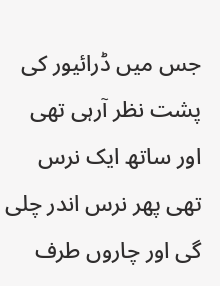جس میں ڈرائیور کی پشت نظر آرہی تھی اور ساتھ ایک نرس تھی پھر نرس اندر چلی گی اور چاروں طرف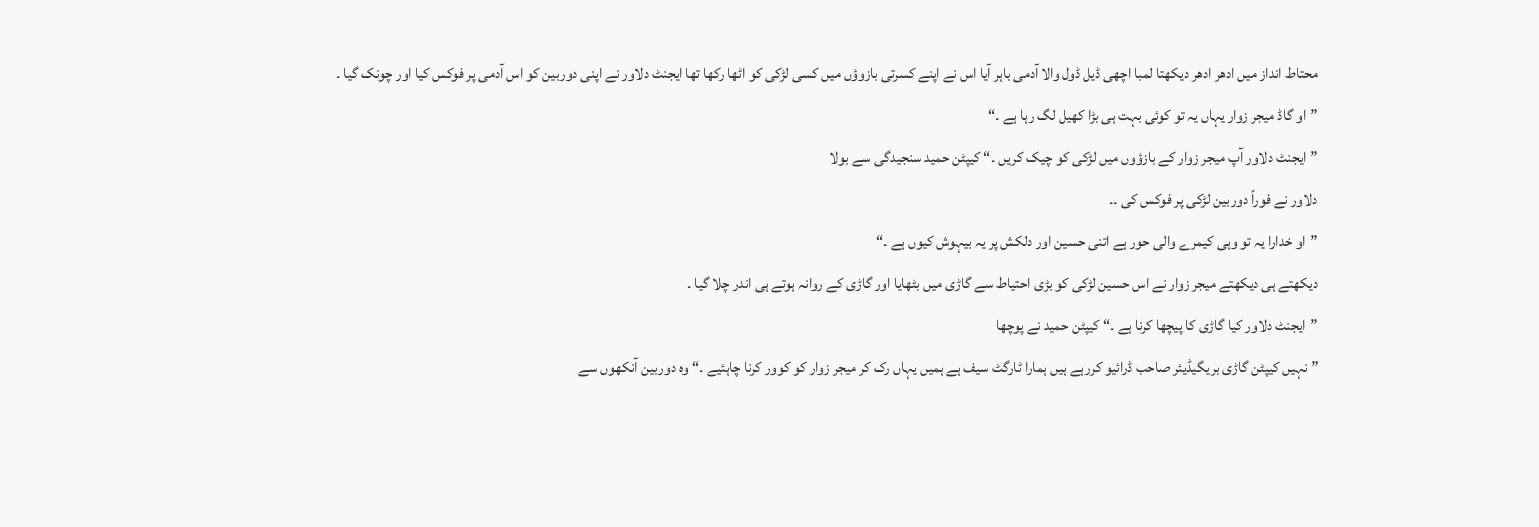محتاط انداز میں ادھر ادھر دیکھتا لمبا اچھی ڈیل ڈول والا آدمی باہر آیا اس نے اپنے کسرتی بازوؤں میں کسی لڑکی کو اٹھا رکھا تھا ایجنٹ دلاور نے اپنی دوربین کو اس آدمی پر فوکس کیا اور چونک گیا ۔
”او گاڈ میجر زوار یہاں یہ تو کوئی بہت ہی بڑا کھیل لگ رہا ہے ۔“
”ایجنٹ دلاور آپ میجر زوار کے بازؤوں میں لڑکی کو چیک کریں ۔“ کیپٹن حمید سنجیدگی سے بولا
دلاور نے فوراً دوربین لڑکی پر فوکس کی ۔۔
”او خدارا یہ تو وہی کیمرے والی حور ہے اتنی حسین اور دلکش پر یہ بیہوش کیوں ہے ۔“
دیکھتے ہی دیکھتے میجر زوار نے اس حسین لڑکی کو بڑی احتیاط سے گاڑی میں بٹھایا اور گاڑی کے روانہ ہوتے ہی اندر چلا گیا ۔
”ایجنٹ دلاور کیا گاڑی کا پیچھا کرنا ہے ۔“ کیپٹن حمید نے پوچھا
” نہیں کیپٹن گاڑی بریگیڈیئر صاحب ڈرائیو کررہے ہیں ہمارا ٹارگٹ سیف ہے ہمیں یہاں رک کر میجر زوار کو کوور کرنا چاہئیے ۔“ وہ دوربین آنکھوں سے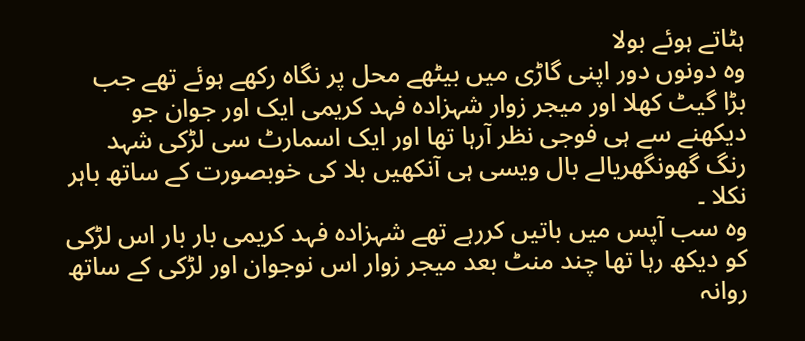ہٹاتے ہوئے بولا
وہ دونوں دور اپنی گاڑی میں بیٹھے محل پر نگاہ رکھے ہوئے تھے جب بڑا گیٹ کھلا اور میجر زوار شہزادہ فہد کریمی ایک اور جوان جو دیکھنے سے ہی فوجی نظر آرہا تھا اور ایک اسمارٹ سی لڑکی شہد رنگ گھونگھریالے بال ویسی ہی آنکھیں بلا کی خوبصورت کے ساتھ باہر نکلا ۔
وہ سب آپس میں باتیں کررہے تھے شہزاده فہد کریمی بار بار اس لڑکی کو دیکھ رہا تھا چند منٹ بعد میجر زوار اس نوجوان اور لڑکی کے ساتھ روانہ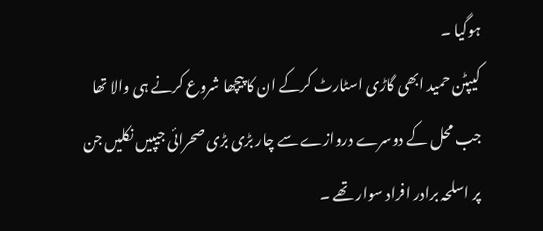ہوگیا ۔
کیپٹن حمید ابھی گاڑی اسٹارٹ کرکے ان کا پیچھا شروع کرنے ہی والا تھا جب محل کے دوسرے دروازے سے چار بڑی بڑی صحرائی جیپیں نکلیں جن پر اسلحہ برادر افراد سوار تھے ۔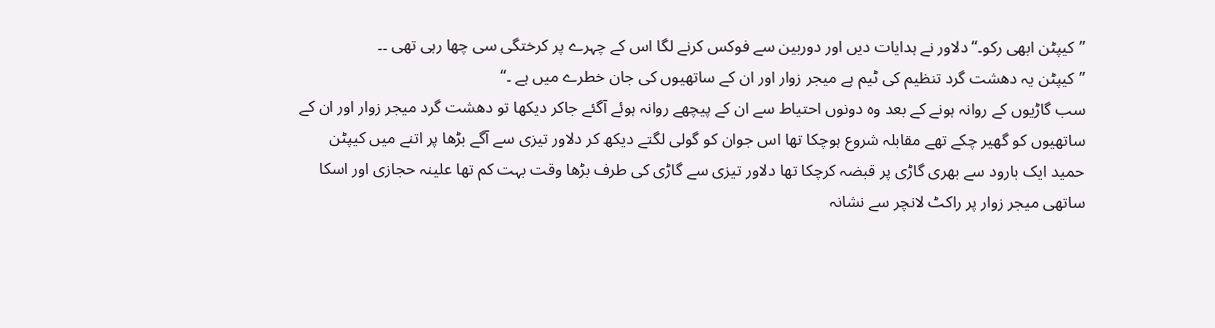”کیپٹن ابھی رکو۔“ دلاور نے ہدایات دیں اور دوربین سے فوکس کرنے لگا اس کے چہرے پر کرختگی سی چھا رہی تھی ۔۔
”کیپٹن یہ دھشت گرد تنظیم کی ٹیم ہے میجر زوار اور ان کے ساتھیوں کی جان خطرے میں ہے ۔“
سب گاڑیوں کے روانہ ہونے کے بعد وہ دونوں احتیاط سے ان کے پیچھے روانہ ہوئے آگئے جاکر دیکھا تو دھشت گرد میجر زوار اور ان کے ساتھیوں کو گھیر چکے تھے مقابلہ شروع ہوچکا تھا اس جوان کو گولی لگتے دیکھ کر دلاور تیزی سے آگے بڑھا پر اتنے میں کیپٹن حمید ایک بارود سے بھری گاڑی پر قبضہ کرچکا تھا دلاور تیزی سے گاڑی کی طرف بڑھا وقت بہت کم تھا علینہ حجازی اور اسکا ساتھی میجر زوار پر راکٹ لانچر سے نشانہ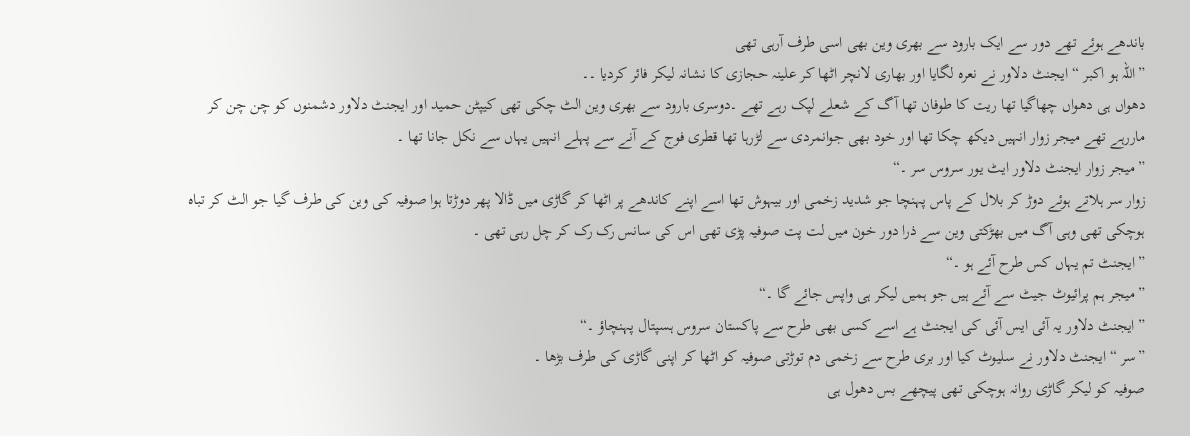باندھے ہوئے تھے دور سے ایک بارود سے بھری وین بھی اسی طرف آرہی تھی
”اللہ ہو اکبر “ ایجنٹ دلاور نے نعرہ لگایا اور بھاری لانچر اٹھا کر علینہ حجازی کا نشانہ لیکر فائر کردیا ۔۔
دھواں ہی دھواں چھاگیا تھا ریت کا طوفان تھا آگ کے شعلے لپک رہے تھے ۔دوسری بارود سے بھری وین الٹ چکی تھی کیپٹن حمید اور ایجنٹ دلاور دشمنوں کو چن چن کر ماررہے تھے میجر زوار انہیں دیکھ چکا تھا اور خود بھی جوانمردی سے لڑرہا تھا قطری فوج کے آنے سے پہلے انہیں یہاں سے نکل جانا تھا ۔
”میجر زوار ایجنٹ دلاور ایٹ یور سروس سر ۔“
زوار سر ہلاتے ہوئے دوڑ کر بلال کے پاس پہنچا جو شدید زخمی اور بیہوش تھا اسے اپنے کاندھے پر اٹھا کر گاڑی میں ڈالا پھر دوڑتا ہوا صوفیہ کی وین کی طرف گیا جو الٹ کر تباہ ہوچکی تھی وہی آگ میں بھڑکتی وین سے ذرا دور خون میں لت پت صوفیہ پڑی تھی اس کی سانس رک رک کر چل رہی تھی ۔
”ایجنٹ تم یہاں کس طرح آئے ہو ۔“
”میجر ہم پرائیوٹ جیٹ سے آئے ہیں جو ہمیں لیکر ہی واپس جائے گا ۔“
”ایجنٹ دلاور یہ آئی ایس آئی کی ایجنٹ ہے اسے کسی بھی طرح سے پاکستان سروس ہسپتال پہنچاؤ ۔“
”سر “ ایجنٹ دلاور نے سلیوٹ کیا اور بری طرح سے زخمی دم توڑتی صوفیہ کو اٹھا کر اپنی گاڑی کی طرف بڑھا ۔
صوفیہ کو لیکر گاڑی روانہ ہوچکی تھی پیچھے بس دھول ہی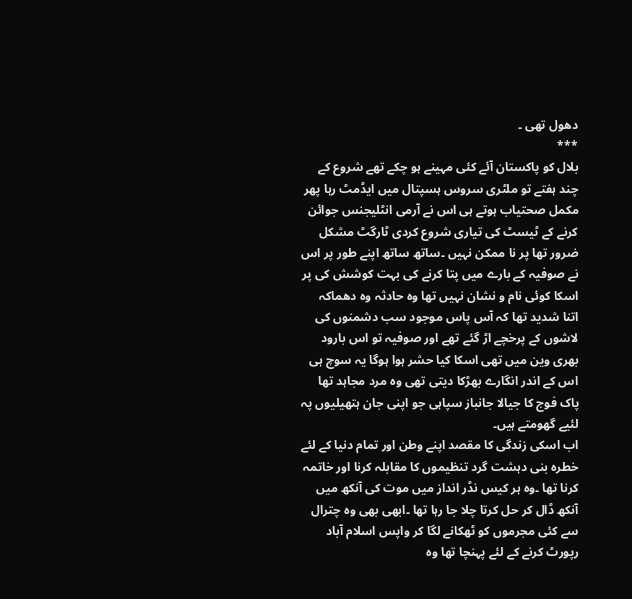دھول تھی ۔
***
بلال کو پاکستان آئے کئی مہینے ہو چکے تھے شروع کے چند ہفتے تو ملٹری سروس ہسپتال میں ایڈمٹ رہا پھر مکمل صحتیاب ہوتے ہی اس نے آرمی انٹلیجنس جوائن کرنے کے ٹیسٹ کی تیاری شروع کردی ٹارگٹ مشکل ضرور تھا پر نا ممکن نہیں ۔ساتھ ساتھ اپنے طور پر اس نے صوفیہ کے بارے میں پتا کرنے کی بہت کوشش کی پر اسکا کوئی نام و نشان نہیں تھا وه حادثہ وه دھماکہ اتنا شدید تھا کہ آس پاس موجود سب دشمنوں کی لاشوں کے پرخچے اڑ گئے تھے اور صوفیہ تو اس بارود بھری وین میں تھی اسکا کیا حشر ہوا ہوگا یہ سوچ ہی اس کے اندر انگارے بھڑکا دیتی تھی وه مرد مجاہد تھا پاک فوج کا جیالا جانباز سپاہی جو اپنی جان ہتھیلیوں پہ لئیے گھومتے ہیں۔
اب اسکی زندگی کا مقصد اپنے وطن اور تمام دنیا کے لئے خطرہ بنی دہشت گرد تنظیموں کا مقابلہ کرنا اور خاتمہ کرنا تھا ۔وه ہر کیس نڈر انداز میں موت کی آنکھ میں آنکھ ڈال کر حل کرتا چلا جا رہا تھا ۔ابھی بھی وه چترال سے کئی مجرموں کو ٹھکانے لگا کر واپس اسلام آباد رپورٹ کرنے کے لئے پہنچا تھا وه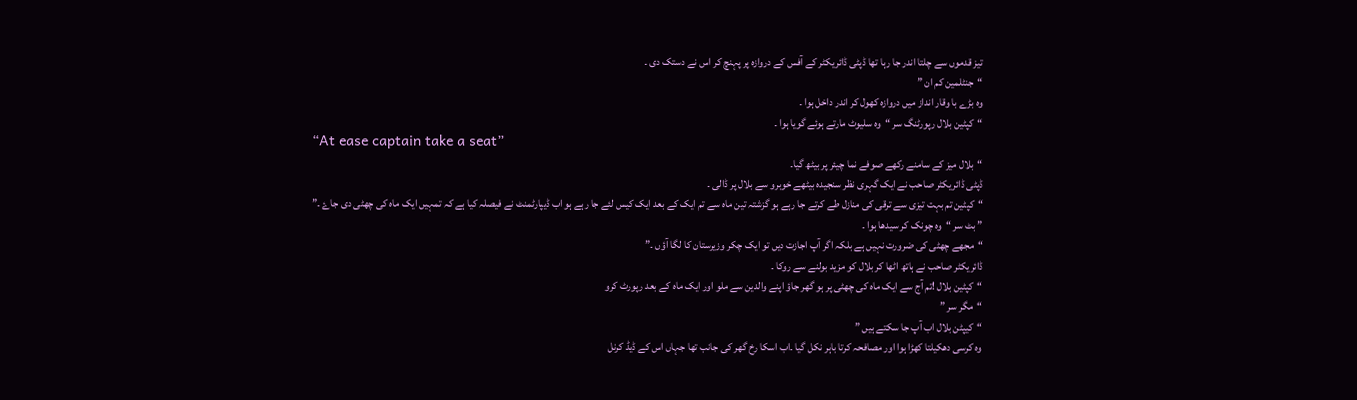تیز قدموں سے چلتا اندر جا رہا تھا ڈپٹی ڈائریکٹر کے آفس کے دروازہ پر پہنچ کر اس نے دستک دی ۔
“جنٹلمین کم ان ”
وه بڑے با وقار انداز میں دروازہ کھول کر اندر داخل ہوا ۔
“کپٹین بلال رپورٹنگ سر “وه سلیوٹ مارتے ہوئے گویا ہوا ۔
“At ease captain take a seat”
“بلال میز کے سامنے رکھے صوفے نما چیئر پر بیٹھ گیا۔
ڈپٹی ڈائریکٹر صاحب نے ایک گہری نظر سنجیدہ بیٹھے خوبرو سے بلال پر ڈالی ۔
“کپٹین تم بہت تیزی سے ترقی کی منازل طے کرتے جا رہے ہو گزشتہ تین ماہ سے تم ایک کے بعد ایک کیس لئے جا رہے ہو اب ڈیپارٹمنٹ نے فیصلہ کیا ہے کہ تمہیں ایک ماہ کی چھٹی دی جاۓ ۔”
” بٹ سر “وه چونک کر سیدھا ہوا ۔
“مجھے چھٹی کی ضرورت نہیں ہے بلکہ اگر آپ اجازت دیں تو ایک چکر وزیرستان کا لگا آؤں ۔”
ڈائریکٹر صاحب نے ہاتھ اٹھا کر بلال کو مزید بولنے سے روکا ۔
“کپٹین بلال !تم آج سے ایک ماہ کی چھٹی پر ہو گھر جاؤ اپنے والدین سے ملو اور ایک ماہ کے بعد رپورٹ کرو
“مگر سر ”
“کیپٹن بلال اب آپ جا سکتے ہیں ”
وه کرسی دھکیلتا کھڑا ہوا اور مصافحہ کرتا باہر نکل گیا ۔اب اسکا رخ گھر کی جانب تھا جہاں اس کے ڈیڈ کرنل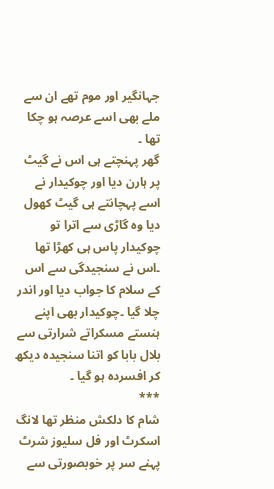جہانگیر اور موم تھے ان سے ملے بھی اسے عرصہ ہو چکا تھا ۔
گھر پہنچتے ہی اس نے گیٹ پر ہارن دیا اور چوکیدار نے اسے پہچانتے ہی گیٹ کھول دیا وه گاڑی سے اترا تو چوکیدار پاس ہی کھڑا تھا ۔اس نے سنجیدگی سے اس کے سلام کا جواب دیا اور اندر چلا گیا ۔چوکیدار بھی اپنے ہنستے مسکراتے شرارتی سے بلال بابا کو اتنا سنجیدہ دیکھ کر افسردہ ہو گیا ۔
***
شام کا دلکش منظر تھا لانگ اسکرٹ اور فل سلیوز شرٹ پہنے سر پر خوبصورتی سے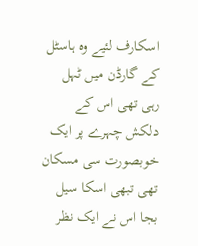اسکارف لئیے وہ ہاسٹل کے گارڈن میں ٹہل رہی تھی اس کے دلکش چہرے پر ایک خوبصورت سی مسکان تھی تبھی اسکا سیل بجا اس نے ایک نظر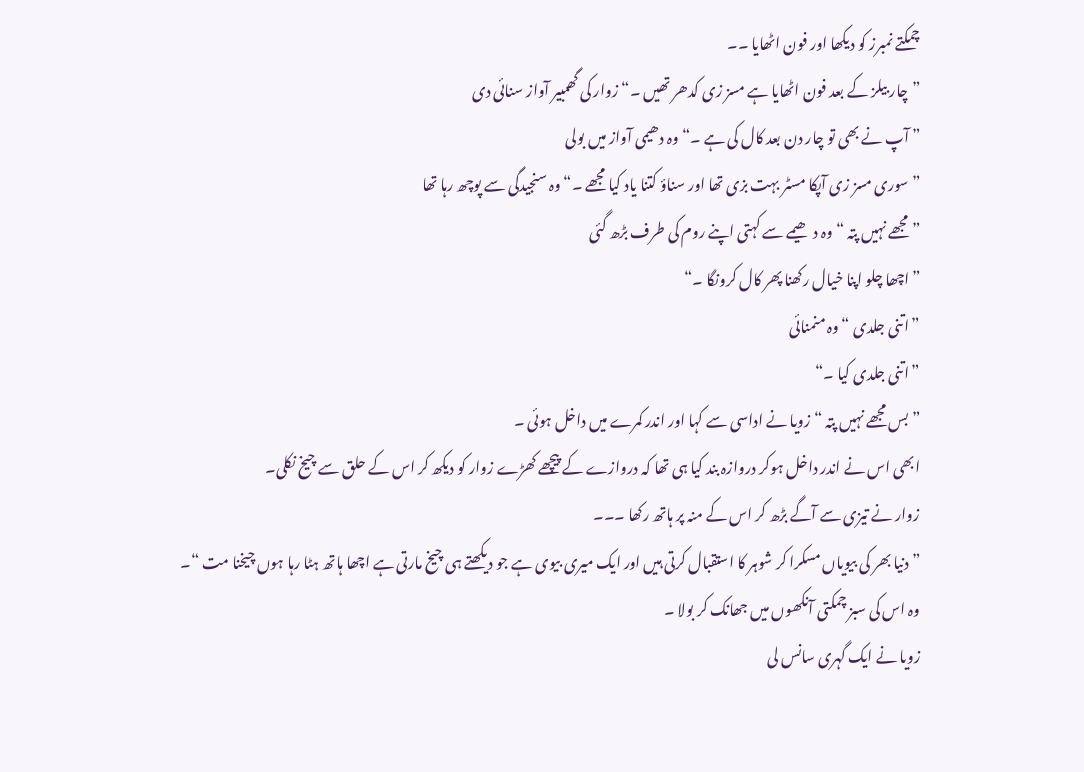چمکتے نمبرز کو دیکھا اور فون اٹھایا ۔۔
”چار بیلز کے بعد فون اٹھایا ہے مسز زی کدھر تھیں ۔“ زوار کی گھمبیر آواز سنائی دی
” آپ نے بھی تو چار دن بعد کال کی ہے ۔“وہ دھیمی آواز میں بولی
” سوری مسز زی آپکا مسٹر بہت بزی تھا اور سناؤ کتنا یاد کیا مجھے ۔“ وہ سنجیدگی سے پوچھ رہا تھا
”مجھے نہیں پتہ “ وہ دھیمے سے کہتی اپنے روم کی طرف بڑھ گئی
”اچھا چلو اپنا خیال رکھنا پھر کال کرونگا ۔“
”اتنی جلدی “وہ منمنائی
”اتنی جلدی کیا ۔“
”بس مجھے نہیں پتہ “ زویا نے اداسی سے کہا اور اندر کمرے میں داخل ہوئی ۔
ابھی اس نے اندر داخل ہوکر دروازہ بند کیا ہی تھا کہ دروازے کے پیچھے کھڑے زوار کو دیکھ کر اس کے حلق سے چیخ نکلی۔
زوار نے تیزی سے آگے بڑھ کر اس کے منہ پر ہاتھ رکھا ۔۔۔
”دنیا بھر کی بیویاں مسکرا کر شوہر کا استقبال کرتی ہیں اور ایک میری بیوی ہے جو دیکھتے ہی چیخ مارتی ہے اچھا ہاتھ ہٹا رہا ہوں چیخنا مت “۔
وہ اس کی سبز چمکتی آنکھوں میں جھانک کر بولا ۔
زویا نے ایک گہری سانس لی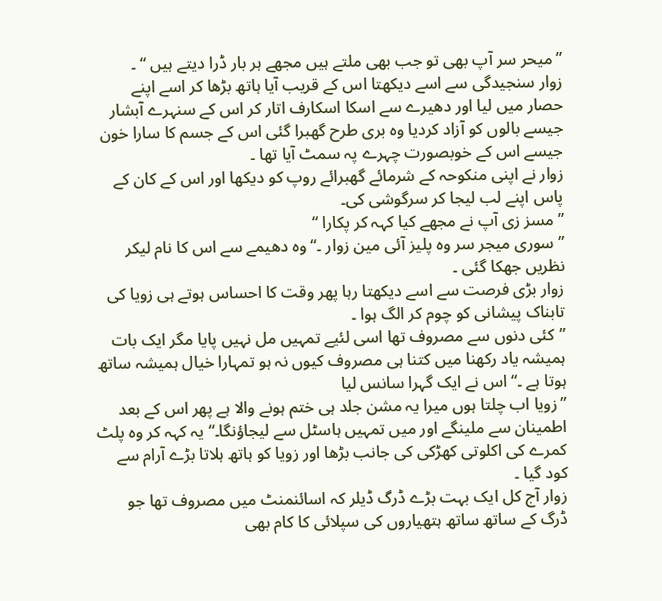”میحر سر آپ بھی تو جب بھی ملتے ہیں مجھے ہر بار ڈرا دیتے ہیں “ ۔
زوار سنجیدگی سے اسے دیکھتا اس کے قریب آیا ہاتھ بڑھا کر اسے اپنے حصار میں لیا اور دھیرے سے اسکا اسکارف اتار کر اس کے سنہرے آبشار جیسے بالوں کو آزاد کردیا وہ بری طرح گھبرا گئی اس کے جسم کا سارا خون جیسے اس کے خوبصورت چہرے پہ سمٹ آیا تھا ۔
زوار نے اپنی منکوحہ کے شرمائے گھبرائے روپ کو دیکھا اور اس کے کان کے پاس اپنے لب لیجا کر سرگوشی کی۔
”مسز زی آپ نے مجھے کیا کہہ کر پکارا “
”سوری میجر سر وہ پلیز آئی مین زوار ۔“ وہ دھیمے سے اس کا نام لیکر نظریں جھکا گئی ۔
زوار بڑی فرصت سے اسے دیکھتا رہا پھر وقت کا احساس ہوتے ہی زویا کی تابناک پیشانی کو چوم کر الگ ہوا ۔
”کئی دنوں سے مصروف تھا اسی لئیے تمہیں مل نہیں پایا مگر ایک بات ہمیشہ یاد رکھنا میں کتنا ہی مصروف کیوں نہ ہو تمہارا خیال ہمیشہ ساتھ ہوتا ہے ۔“ اس نے ایک گہرا سانس لیا
”زویا اب چلتا ہوں میرا یہ مشن جلد ہی ختم ہونے والا ہے پھر اس کے بعد اطمینان سے ملینگے اور میں تمہیں ہاسٹل سے لیجاؤنگا۔“یہ کہہ کر وہ پلٹ کمرے کی اکلوتی کھڑکی کی جانب بڑھا اور زویا کو ہاتھ ہلاتا بڑے آرام سے کود گیا ۔
زوار آج کل ایک بہت بڑے ڈرگ ڈیلر کہ اسائنمنٹ میں مصروف تھا جو ڈرگ کے ساتھ ساتھ ہتھیاروں کی سپلائی کا کام بھی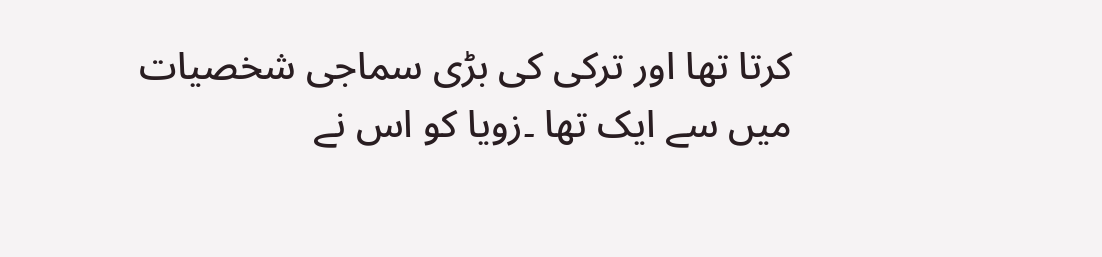کرتا تھا اور ترکی کی بڑی سماجی شخصیات میں سے ایک تھا ۔زویا کو اس نے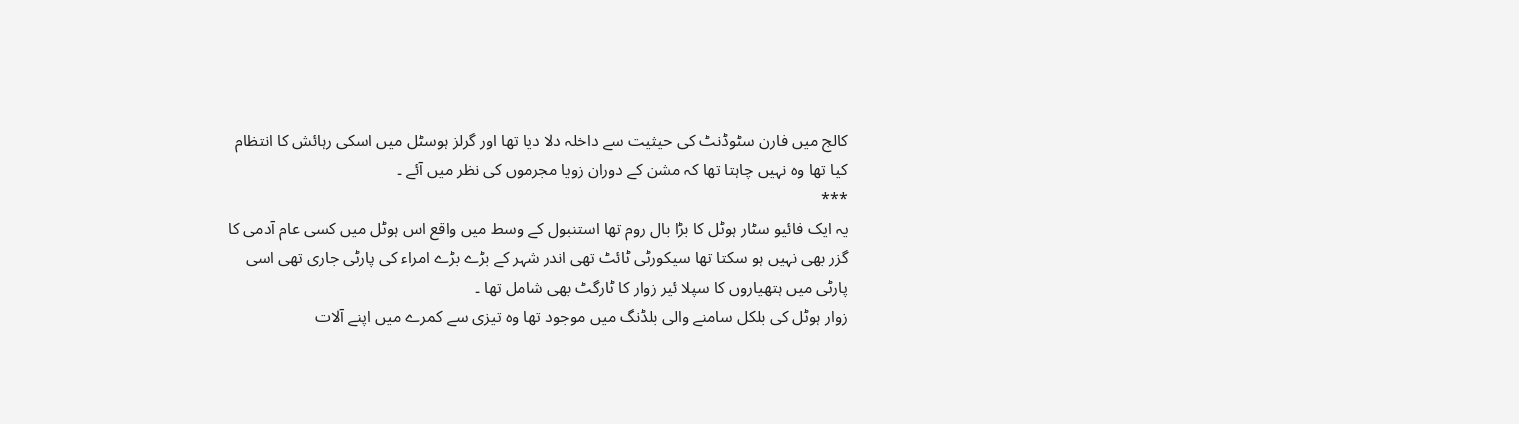کالج میں فارن سٹوڈنٹ کی حیثیت سے داخلہ دلا دیا تھا اور گرلز ہوسٹل میں اسکی رہائش کا انتظام کیا تھا وه نہیں چاہتا تھا کہ مشن کے دوران زویا مجرموں کی نظر میں آئے ۔
***
یہ ایک فائیو سٹار ہوٹل کا بڑا بال روم تھا استنبول کے وسط میں واقع اس ہوٹل میں کسی عام آدمی کا گزر بھی نہیں ہو سکتا تھا سیکورٹی ٹائٹ تھی اندر شہر کے بڑے بڑے امراء کی پارٹی جاری تھی اسی پارٹی میں ہتھیاروں کا سپلا ئیر زوار کا ٹارگٹ بھی شامل تھا ۔
زوار ہوٹل کی بلکل سامنے والی بلڈنگ میں موجود تھا وه تیزی سے کمرے میں اپنے آلات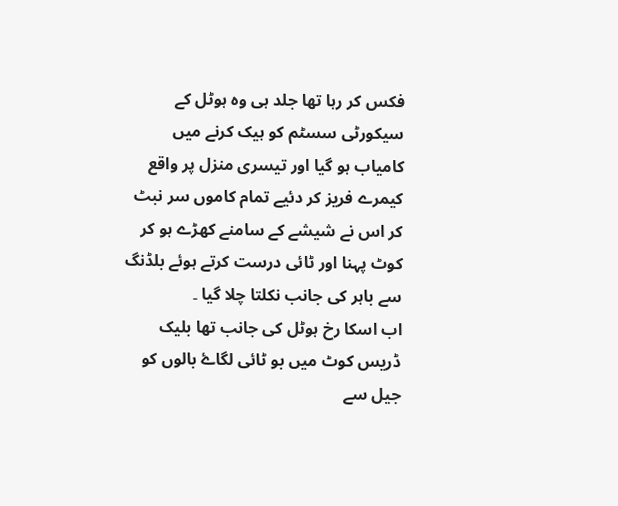فکس کر رہا تھا جلد ہی وه ہوٹل کے سیکورٹی سسٹم کو ہیک کرنے میں کامیاب ہو گیا اور تیسری منزل پر واقع کیمرے فریز کر دئیے تمام کاموں سر نبٹ کر اس نے شیشے کے سامنے کھڑے ہو کر کوٹ پہنا اور ٹائی درست کرتے ہوئے بلڈنگ سے باہر کی جانب نکلتا چلا گیا ۔
اب اسکا رخ ہوٹل کی جانب تھا بلیک ڈریس کوٹ میں بو ٹائی لگاۓ بالوں کو جیل سے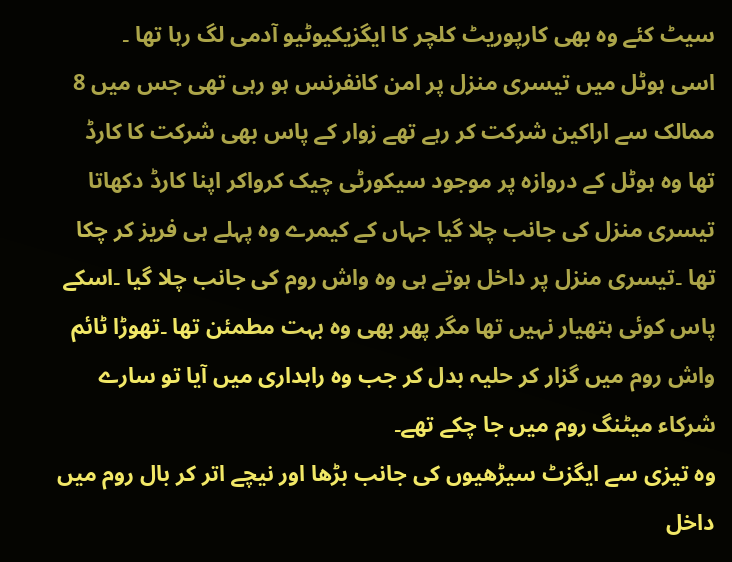سیٹ کئے وه بھی کارپوریٹ کلچر کا ایگزیکیوٹیو آدمی لگ رہا تھا ۔
اسی ہوٹل میں تیسری منزل پر امن کانفرنس ہو رہی تھی جس میں 8 ممالک سے اراکین شرکت کر رہے تھے زوار کے پاس بھی شرکت کا کارڈ تھا وه ہوٹل کے دروازہ پر موجود سیکورٹی چیک کرواکر اپنا کارڈ دکھاتا تیسری منزل کی جانب چلا گیا جہاں کے کیمرے وه پہلے ہی فریز کر چکا تھا ۔تیسری منزل پر داخل ہوتے ہی وه واش روم کی جانب چلا گیا ۔اسکے پاس کوئی ہتھیار نہیں تھا مگر پھر بھی وه بہت مطمئن تھا ۔تھوڑا ٹائم واش روم میں گزار کر حلیہ بدل کر جب وه راہداری میں آیا تو سارے شرکاء میٹنگ روم میں جا چکے تھے۔
وه تیزی سے ایگزٹ سیڑھیوں کی جانب بڑھا اور نیچے اتر کر بال روم میں داخل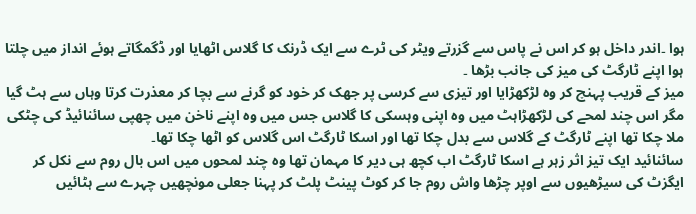ہوا ۔اندر داخل ہو کر اس نے پاس سے گزرتے ویٹر کی ٹرے سے ایک ڈرنک کا گلاس اٹھایا اور ڈگمگاتے ہوئے انداز میں چلتا ہوا اپنے ٹارگٹ کی میز کی جانب بڑھا ۔
میز کے قریب پہنچ کر وه لڑکھڑایا اور تیزی سے کرسی پر جھک کر خود کو گرنے سے بچا کر معذرت کرتا وہاں سے ہٹ گیا مگر اس چند لمحے کی لڑکھڑاہٹ میں وه اپنی وہسکی کا گلاس جس میں وه اپنے ناخن میں چھپی سائنائیڈ کی چٹکی ملا چکا تھا اپنے ٹارگٹ کے گلاس سے بدل چکا تھا اور اسکا ٹارگٹ اس گلاس کو اٹھا چکا تھا۔
سائنائید ایک تیز اثر زہر ہے اسکا ٹارگٹ اب کچھ ہی دیر کا مہمان تھا وه چند لمحوں میں اس بال روم سے نکل کر ایگزٹ کی سیڑھیوں سے اوپر چڑھا واش روم جا کر کوٹ پینٹ پلٹ کر پہنا جعلی مونچھیں چہرے سے ہٹائیں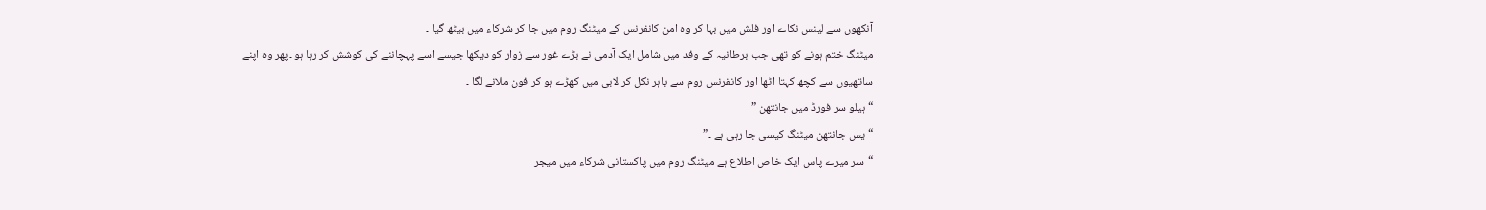آنکھوں سے لینس نکاے اور فلش میں بہا کر وه امن کانفرنس کے میٹنگ روم میں جا کر شرکاء میں بیٹھ گیا ۔
میٹنگ ختم ہونے کو تھی جب برطانیہ کے وفد میں شامل ایک آدمی نے بڑے غور سے زوار کو دیکھا جیسے اسے پہچاننے کی کوشش کر رہا ہو ۔پھر وه اپنے ساتھیوں سے کچھ کہتا اٹھا اور کانفرنس روم سے باہر نکل کر لابی میں کھڑے ہو کر فون ملانے لگا ۔
“ہیلو سر فورڈ میں جانتھن ”
“یس جانتھن میٹنگ کیسی جا رہی ہے ۔”
“سر میرے پاس ایک خاص اطلاع ہے میٹنگ روم میں پاکستانی شرکاء میں میجر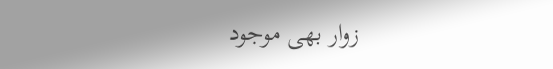زوار بھی موجود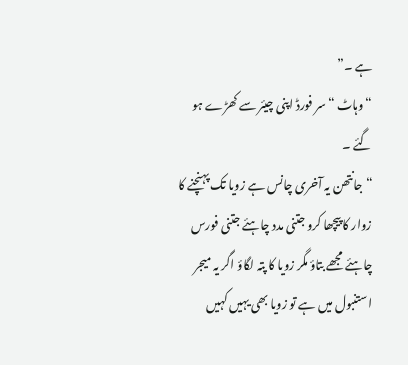ہے ۔”
“وہاٹ “سر فورڈ اپنی چیئر سے کھڑے ہو گئے ۔
“جانتھن یہ آخری چانس ہے زویا تک پہنچنے کا زوار کا پیچھا کرو جتنی مدد چاہئے جتنی فورس چاہئے مجھے بتاؤ مگر زویا کا پتہ لگاؤ اگر یہ میجر استنبول میں ہے تو زویا بھی یہیں کہیں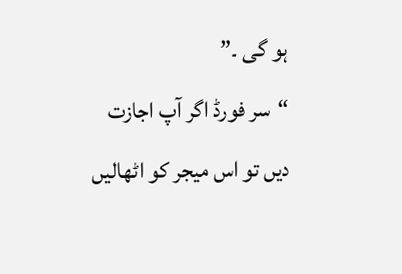ہو گی ۔”
“سر فورڈ اگر آپ اجازت دیں تو اس میجر کو اٹھالیں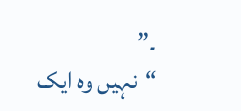۔”
“نہیں وه ایک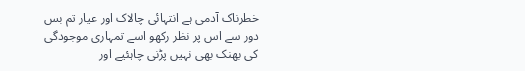خطرناک آدمی ہے انتہائی چالاک اور عیار تم بس دور سے اس پر نظر رکھو اسے تمہاری موجودگی کی بھنک بھی نہیں پڑنی چاہئیے اور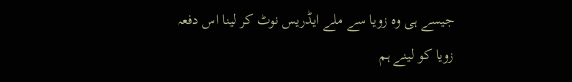جیسے ہی وه زویا سے ملے ایڈریس نوٹ کر لینا اس دفعہ زویا کو لینے ہم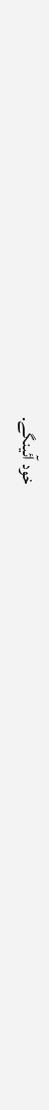خود آئینگے.